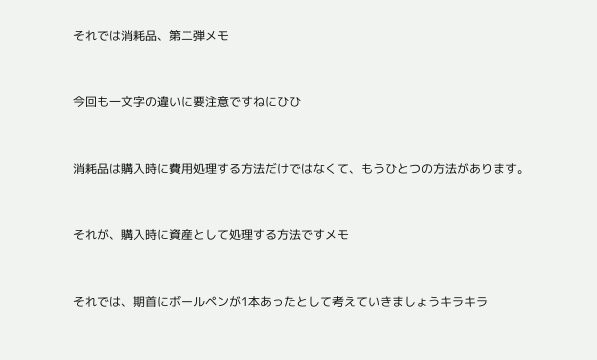それでは消耗品、第二弾メモ


今回も一文字の違いに要注意ですねにひひ


消耗品は購入時に費用処理する方法だけではなくて、もうひとつの方法があります。


それが、購入時に資産として処理する方法ですメモ


それでは、期首にボールペンが1本あったとして考えていきましょうキラキラ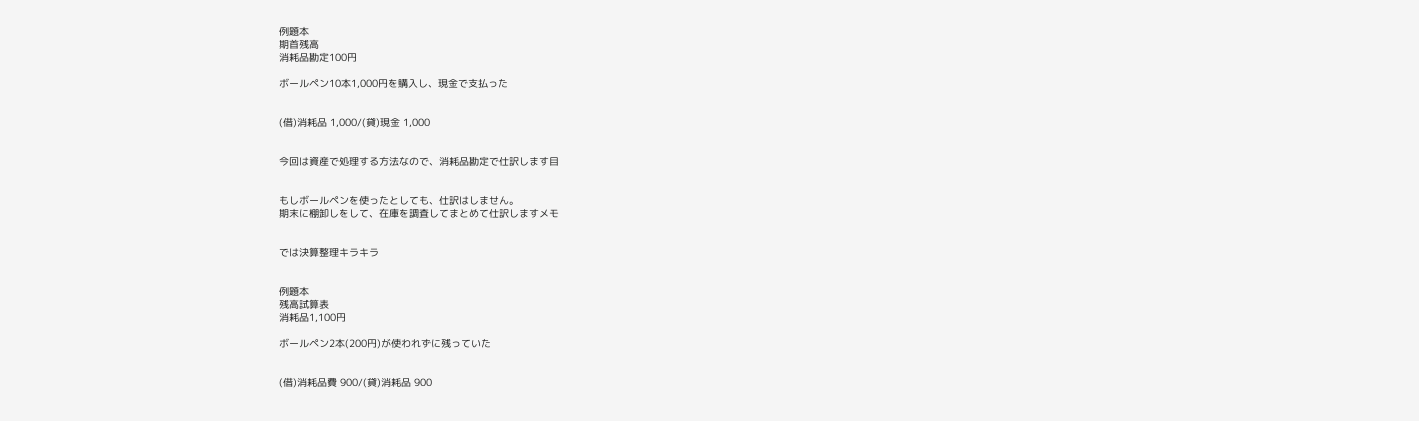例題本
期首残高
消耗品勘定100円

ボールペン10本1,000円を購入し、現金で支払った


(借)消耗品 1,000/(貸)現金 1,000


今回は資産で処理する方法なので、消耗品勘定で仕訳します目


もしボールペンを使ったとしても、仕訳はしません。
期末に棚卸しをして、在庫を調査してまとめて仕訳しますメモ


では決算整理キラキラ


例題本
残高試算表
消耗品1,100円

ボールペン2本(200円)が使われずに残っていた


(借)消耗品費 900/(貸)消耗品 900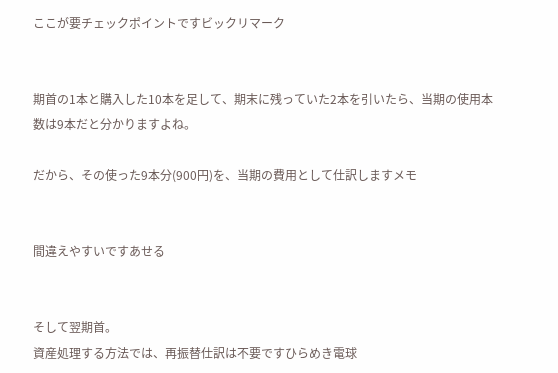ここが要チェックポイントですビックリマーク


期首の1本と購入した10本を足して、期末に残っていた2本を引いたら、当期の使用本数は9本だと分かりますよね。

だから、その使った9本分(900円)を、当期の費用として仕訳しますメモ


間違えやすいですあせる


そして翌期首。
資産処理する方法では、再振替仕訳は不要ですひらめき電球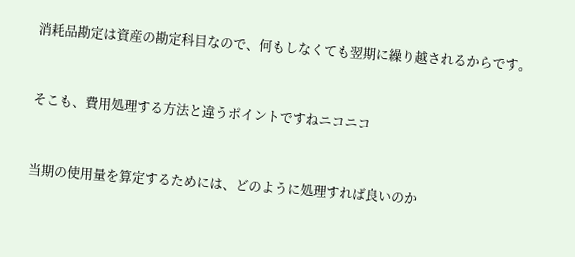消耗品勘定は資産の勘定科目なので、何もしなくても翌期に繰り越されるからです。


そこも、費用処理する方法と違うポイントですねニコニコ


当期の使用量を算定するためには、どのように処理すれば良いのか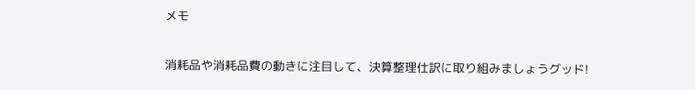メモ

消耗品や消耗品費の動きに注目して、決算整理仕訳に取り組みましょうグッド!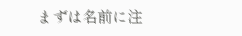まずは名前に注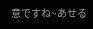意ですね~あせる